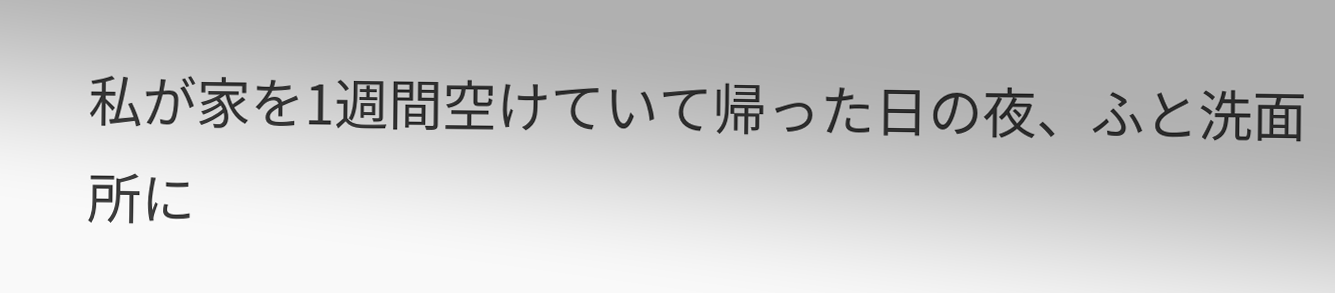私が家を1週間空けていて帰った日の夜、ふと洗面所に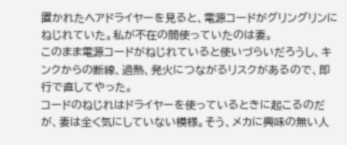置かれたヘアドライヤーを見ると、電源コードがグリングリンにねじれていた。私が不在の間使っていたのは妻。
このまま電源コードがねじれていると使いづらいだろうし、キンクからの断線、過熱、発火につながるリスクがあるので、即行で直してやった。
コードのねじれはドライヤーを使っているときに起こるのだが、妻は全く気にしていない模様。そう、メカに興味の無い人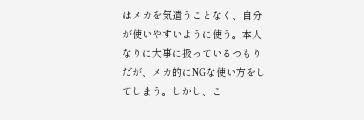はメカを気遣うことなく、自分が使いやすいように使う。本人なりに大事に扱っているつもりだが、メカ的にNGな使い方をしてしまう。しかし、こ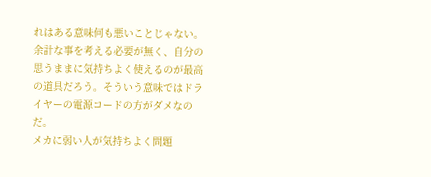れはある意味何も悪いことじゃない。余計な事を考える必要が無く、自分の思うままに気持ちよく使えるのが最高の道具だろう。そういう意味ではドライヤーの電源コードの方がダメなのだ。
メカに弱い人が気持ちよく問題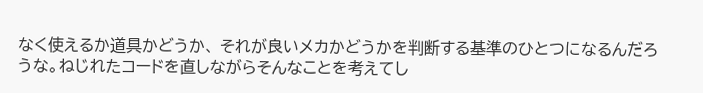なく使えるか道具かどうか、 それが良いメカかどうかを判断する基準のひとつになるんだろうな。ねじれたコードを直しながらそんなことを考えてし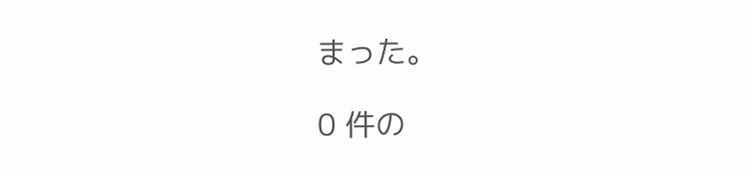まった。

0 件の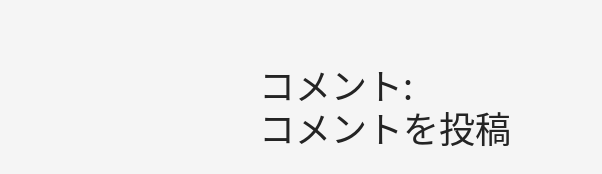コメント:
コメントを投稿